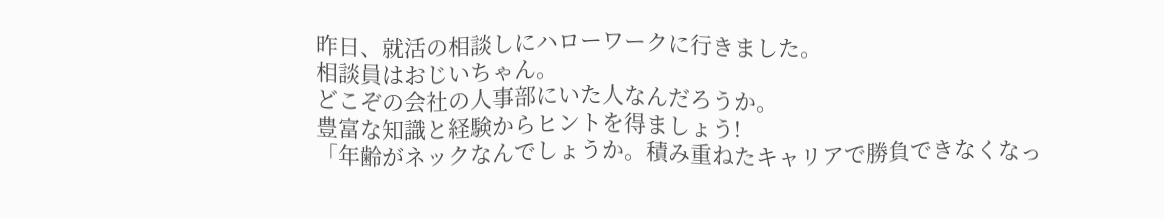昨日、就活の相談しにハローワークに行きました。
相談員はおじいちゃん。
どこぞの会社の人事部にいた人なんだろうか。
豊富な知識と経験からヒントを得ましょう!
「年齢がネックなんでしょうか。積み重ねたキャリアで勝負できなくなっ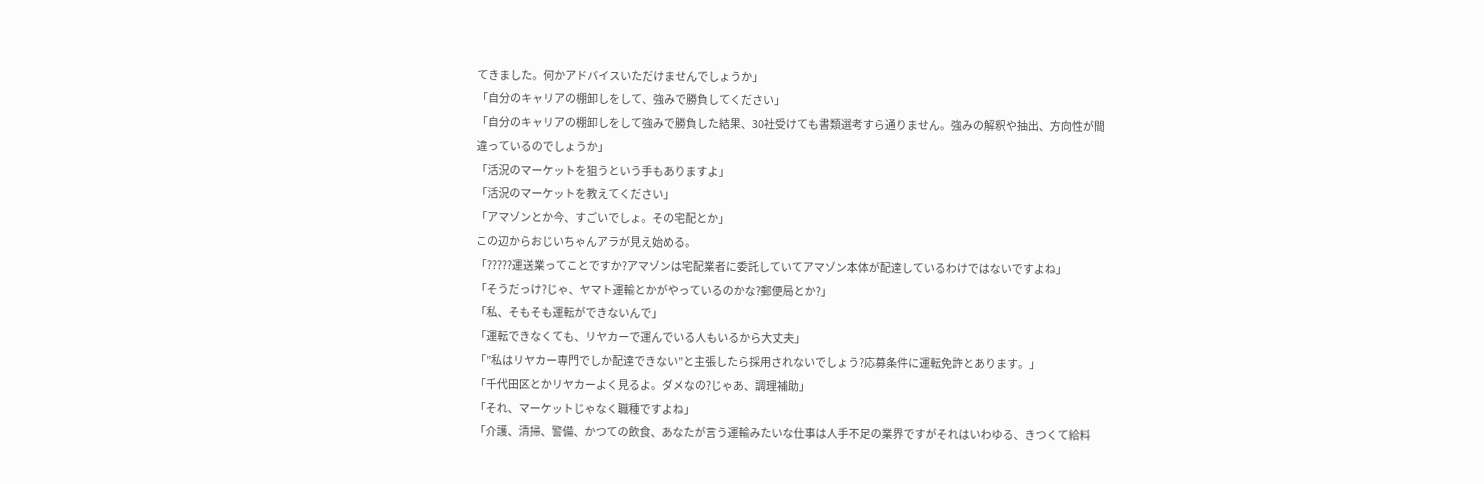てきました。何かアドバイスいただけませんでしょうか」
「自分のキャリアの棚卸しをして、強みで勝負してください」
「自分のキャリアの棚卸しをして強みで勝負した結果、30社受けても書類選考すら通りません。強みの解釈や抽出、方向性が間違っているのでしょうか」
「活況のマーケットを狙うという手もありますよ」
「活況のマーケットを教えてください」
「アマゾンとか今、すごいでしょ。その宅配とか」
この辺からおじいちゃんアラが見え始める。
「?????運送業ってことですか?アマゾンは宅配業者に委託していてアマゾン本体が配達しているわけではないですよね」
「そうだっけ?じゃ、ヤマト運輸とかがやっているのかな?郵便局とか?」
「私、そもそも運転ができないんで」
「運転できなくても、リヤカーで運んでいる人もいるから大丈夫」
「”私はリヤカー専門でしか配達できない”と主張したら採用されないでしょう?応募条件に運転免許とあります。」
「千代田区とかリヤカーよく見るよ。ダメなの?じゃあ、調理補助」
「それ、マーケットじゃなく職種ですよね」
「介護、清掃、警備、かつての飲食、あなたが言う運輸みたいな仕事は人手不足の業界ですがそれはいわゆる、きつくて給料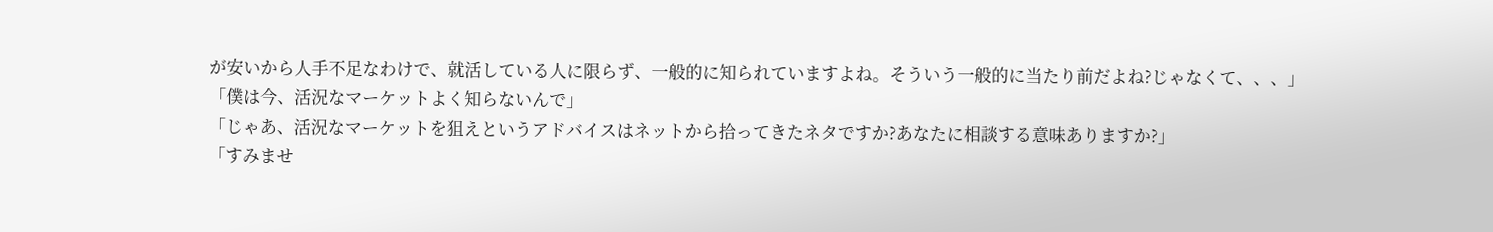が安いから人手不足なわけで、就活している人に限らず、一般的に知られていますよね。そういう一般的に当たり前だよね?じゃなくて、、、」
「僕は今、活況なマーケットよく知らないんで」
「じゃあ、活況なマーケットを狙えというアドバイスはネットから拾ってきたネタですか?あなたに相談する意味ありますか?」
「すみませ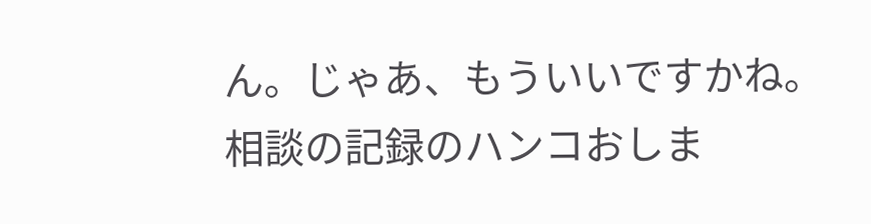ん。じゃあ、もういいですかね。相談の記録のハンコおしま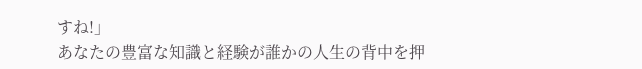すね!」
あなたの豊富な知識と経験が誰かの人生の背中を押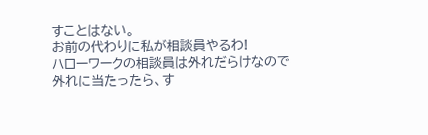すことはない。
お前の代わりに私が相談員やるわ!
ハローワークの相談員は外れだらけなので
外れに当たったら、す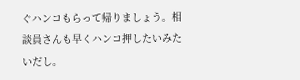ぐハンコもらって帰りましょう。相談員さんも早くハンコ押したいみたいだし。